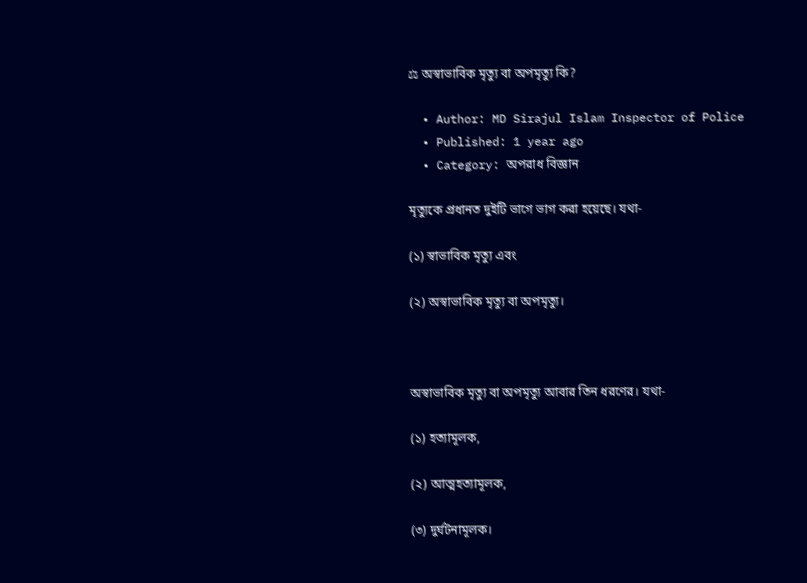⚖ অস্বাভাবিক মৃত্যু বা অপমৃত্যু কি?

  • Author: MD Sirajul Islam Inspector of Police
  • Published: 1 year ago
  • Category: অপরাধ বিজ্ঞান

মৃত্যুকে প্রধানত দুইটি ভাগে ভাগ করা হয়েছে। যথা-

(১) স্বাভাবিক মৃত্যু এবং

(২) অস্বাভাবিক মৃত্যু বা অপমৃত্যু।



অস্বাভাবিক মৃত্যু বা অপমৃত্যু আবার তিন ধরণের। যথা-

(১) হত্যামূলক,

(২) আত্মহত্যামূলক,

(৩) দুর্ঘটনামূলক।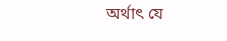অর্থাৎ যে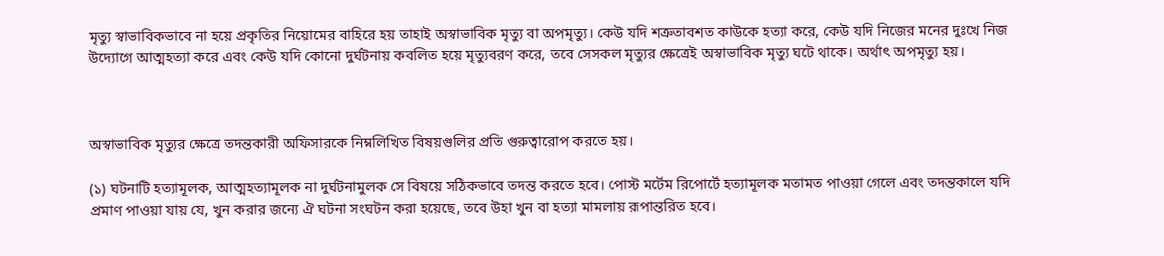মৃত্যু স্বাভাবিকভাবে না হয়ে প্রকৃতির নিয়োমের বাহিরে হয় তাহাই অস্বাভাবিক মৃত্যু বা অপমৃত্যু। কেউ যদি শত্রুতাবশত কাউকে হত্যা করে, কেউ যদি নিজের মনের দুঃখে নিজ উদ্যোগে আত্মহত্যা করে এবং কেউ যদি কোনো দুর্ঘটনায় কবলিত হয়ে মৃত্যুবরণ করে, তবে সেসকল মৃত্যুর ক্ষেত্রেই অস্বাভাবিক মৃত্যু ঘটে থাকে। অর্থাৎ অপমৃত্যু হয়।



অস্বাভাবিক মৃত্যুর ক্ষেত্রে তদন্তকারী অফিসারকে নিম্নলিখিত বিষয়গুলির প্রতি গুরুত্বারোপ করতে হয়।

(১) ঘটনাটি হত্যামূলক, আত্মহত্যামূলক না দুর্ঘটনামুলক সে বিষয়ে সঠিকভাবে তদন্ত করতে হবে। পোস্ট মর্টেম রিপোর্টে হত্যামূলক মতামত পাওয়া গেলে এবং তদন্তকালে যদি প্রমাণ পাওয়া যায় যে, খুন করার জন্যে ঐ ঘটনা সংঘটন করা হয়েছে, তবে উহা খুন বা হত্যা মামলায় রূপান্তরিত হবে।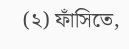(২) ফাঁসিতে,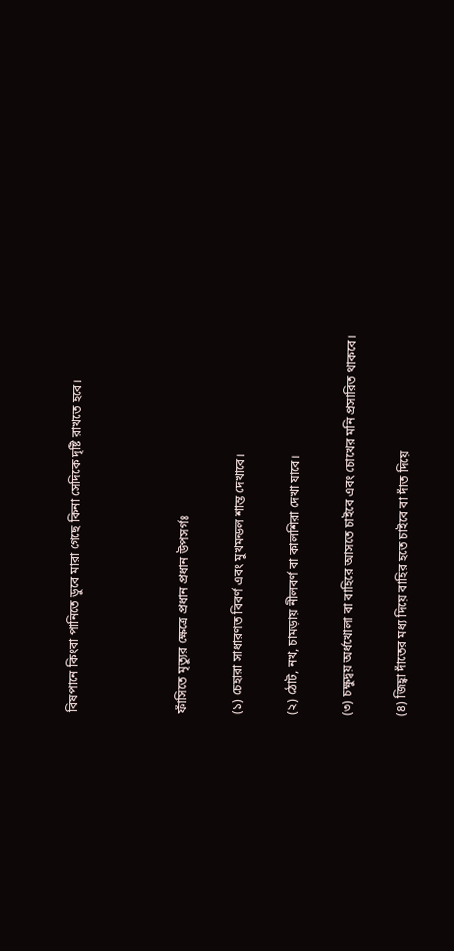বিষপানে কিংবা পানিতে ডুবে মারা গেছে কিনা সেদিকে দৃষ্টি রাখতে হবে।



ফাঁসিতে মৃত্যুর ক্ষেত্রে প্রধান প্রধান উপসর্গঃ

(১) চেহারা সাধারণত বিবর্ণ এবং মুখমন্ডল শান্ত দেখাবে।

(২) ঠোট, নখ, চামড়ায় নীলবর্ণ বা কালশিরা দেখা যাবে।

(৩) চক্ষুদ্বয় অর্ধখোলা বা বাহিরে আসতে চাইবে এবং চোখের মনি প্রসারিত থাকবে।

(৪) জিহ্বা দাঁতের মধ্য দিয়ে বাহির হতে চাইবে বা দাঁত দিয়ে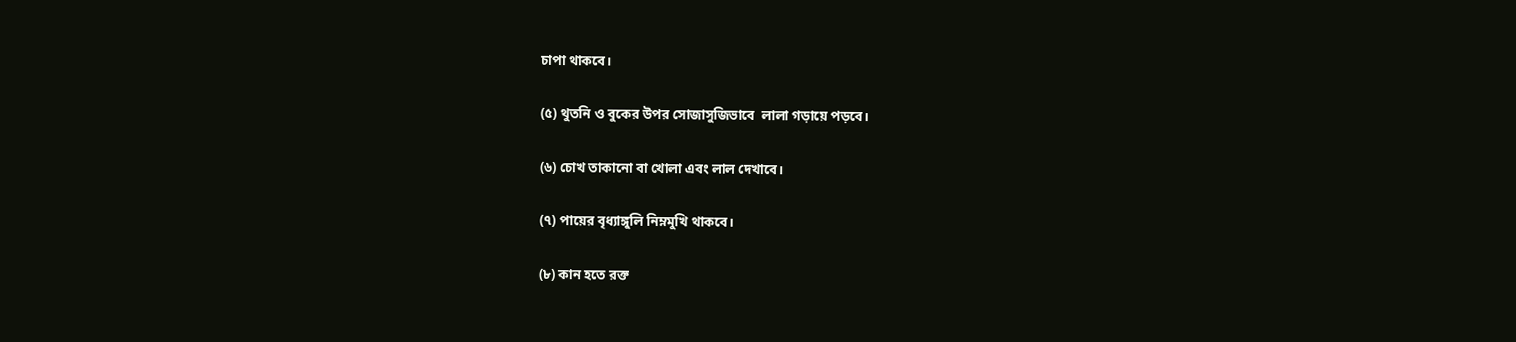চাপা থাকবে।

(৫) থুতনি ও বুকের উপর সোজাসুজিভাবে  লালা গড়ায়ে পড়বে।

(৬) চোখ তাকানো বা খোলা এবং লাল দেখাবে।

(৭) পায়ের বৃধ্যাঙ্গুলি নিম্নমুখি থাকবে।

(৮) কান হতে রক্ত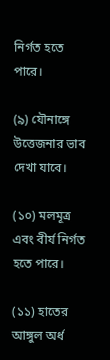নির্গত হতে পারে।

(৯) যৌনাঙ্গে উত্তেজনার ভাব দেখা যাবে।

(১০) মলমূত্র এবং বীর্য নির্গত হতে পারে।

(১১) হাতের আঙ্গুল অর্ধ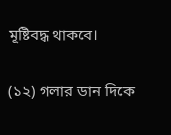মূষ্টিবদ্ধ থাকবে।

(১২) গলার ডান দিকে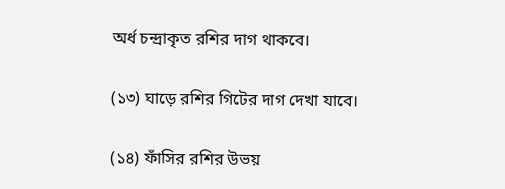অর্ধ চন্দ্রাকৃত রশির দাগ থাকবে।

(১৩) ঘাড়ে রশির গিটের দাগ দেখা যাবে।

(১৪) ফাঁসির রশির উভয়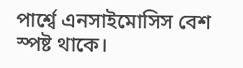পার্শ্বে এনসাইমোসিস বেশ স্পষ্ট থাকে।